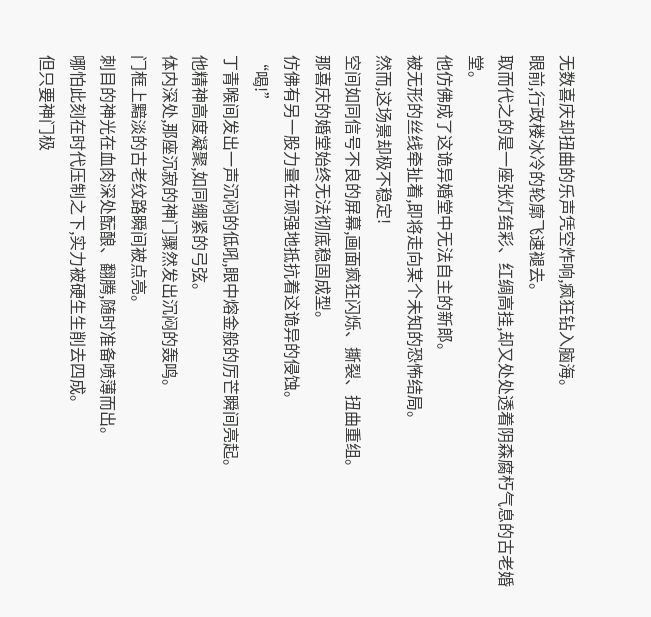无数喜庆却扭曲的乐声凭空炸响,疯狂钻入脑海。
眼前,行政楼冰冷的轮廓飞速褪去。
取而代之的是一座张灯结彩、红绸高挂,却又处处透着阴森腐朽气息的古老婚堂。
他仿佛成了这诡异婚堂中无法自主的新郎。
被无形的丝线牵扯着,即将走向某个未知的恐怖结局。
然而,这场景却极不稳定!
空间如同信号不良的屏幕,画面疯狂闪烁、撕裂、扭曲重组。
那喜庆的婚堂始终无法彻底稳固成型。
仿佛有另一股力量在顽强地抵抗着这诡异的侵蚀。
“喝!”
丁青喉间发出一声沉闷的低吼,眼中熔金般的厉芒瞬间亮起。
他精神高度凝聚,如同绷紧的弓弦。
体内深处,那座沉寂的神门骤然发出沉闷的轰鸣。
门框上黯淡的古老纹路瞬间被点亮。
刺目的神光在血肉深处酝酿、翻腾,随时准备喷薄而出。
哪怕此刻在时代压制之下,实力被硬生生削去四成。
但只要神门极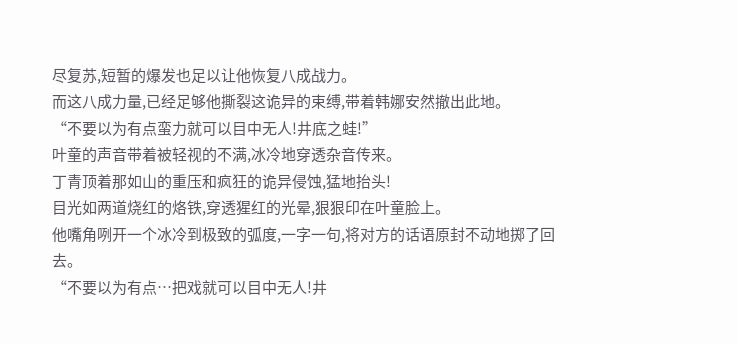尽复苏,短暂的爆发也足以让他恢复八成战力。
而这八成力量,已经足够他撕裂这诡异的束缚,带着韩娜安然撤出此地。
“不要以为有点蛮力就可以目中无人!井底之蛙!”
叶童的声音带着被轻视的不满,冰冷地穿透杂音传来。
丁青顶着那如山的重压和疯狂的诡异侵蚀,猛地抬头!
目光如两道烧红的烙铁,穿透猩红的光晕,狠狠印在叶童脸上。
他嘴角咧开一个冰冷到极致的弧度,一字一句,将对方的话语原封不动地掷了回去。
“不要以为有点…把戏就可以目中无人!井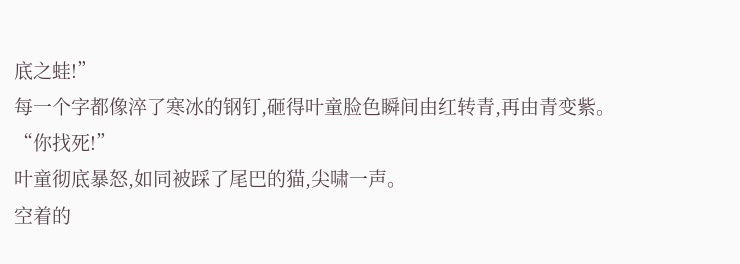底之蛙!”
每一个字都像淬了寒冰的钢钉,砸得叶童脸色瞬间由红转青,再由青变紫。
“你找死!”
叶童彻底暴怒,如同被踩了尾巴的猫,尖啸一声。
空着的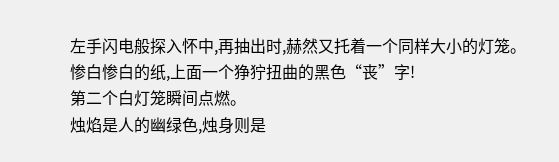左手闪电般探入怀中,再抽出时,赫然又托着一个同样大小的灯笼。
惨白惨白的纸,上面一个狰狞扭曲的黑色“丧”字!
第二个白灯笼瞬间点燃。
烛焰是人的幽绿色,烛身则是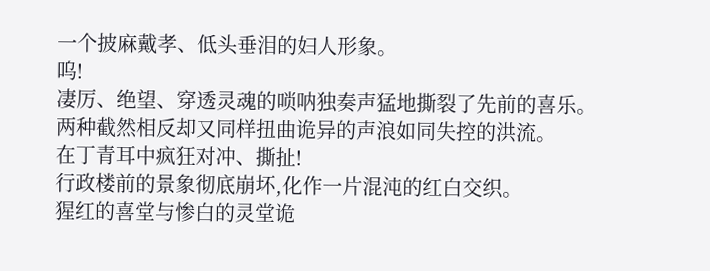一个披麻戴孝、低头垂泪的妇人形象。
呜!
凄厉、绝望、穿透灵魂的唢呐独奏声猛地撕裂了先前的喜乐。
两种截然相反却又同样扭曲诡异的声浪如同失控的洪流。
在丁青耳中疯狂对冲、撕扯!
行政楼前的景象彻底崩坏,化作一片混沌的红白交织。
猩红的喜堂与惨白的灵堂诡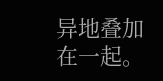异地叠加在一起。